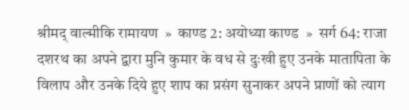श्रीमद् वाल्मीकि रामायण  »  काण्ड 2: अयोध्या काण्ड  »  सर्ग 64: राजा दशरथ का अपने द्वारा मुनि कुमार के वध से दुःखी हुए उनके मातापिता के विलाप और उनके दिये हुए शाप का प्रसंग सुनाकर अपने प्राणों को त्याग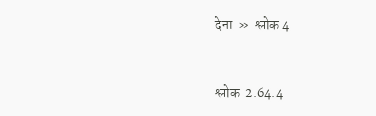देना  »  श्लोक 4


श्लोक  2.64.4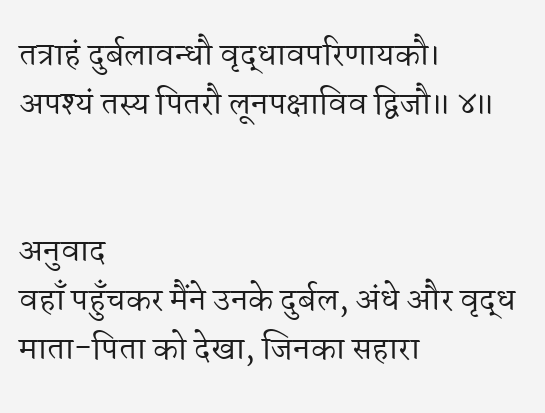तत्राहं दुर्बलावन्धौ वृद्धावपरिणायकौ।
अपश्यं तस्य पितरौ लूनपक्षाविव द्विजौ॥ ४॥


अनुवाद
वहाँ पहुँचकर मैंने उनके दुर्बल, अंधे और वृद्ध माता-पिता को देखा, जिनका सहारा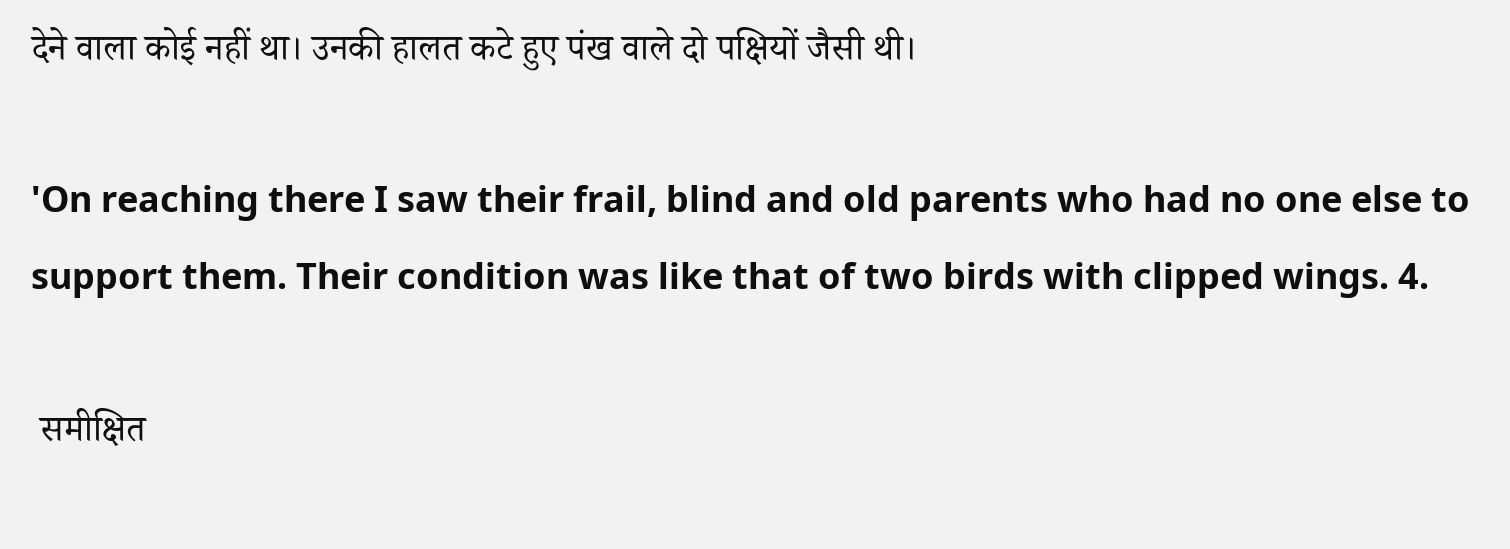देने वाला कोई नहीं था। उनकी हालत कटे हुए पंख वाले दो पक्षियों जैसी थी।

'On reaching there I saw their frail, blind and old parents who had no one else to support them. Their condition was like that of two birds with clipped wings. 4.

 समीक्षित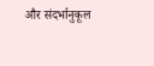और संदर्भानुकूल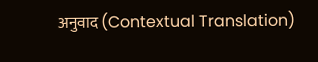अनुवाद (Contextual Translation)